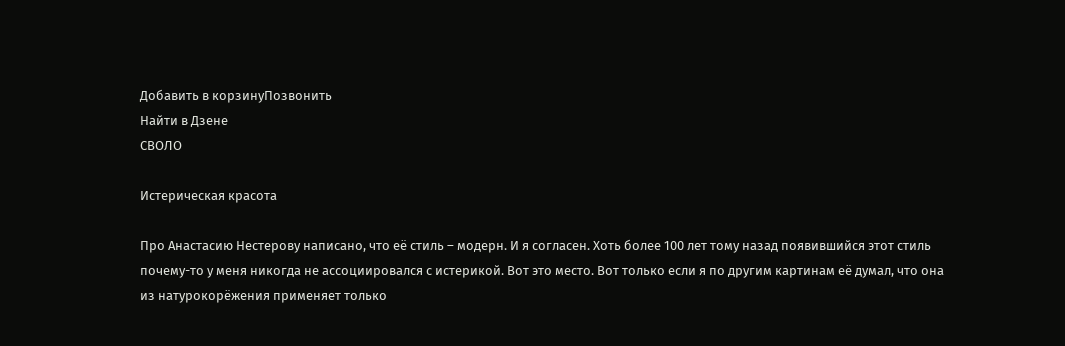Добавить в корзинуПозвонить
Найти в Дзене
СВОЛО

Истерическая красота

Про Анастасию Нестерову написано, что её стиль – модерн. И я согласен. Хоть более 100 лет тому назад появившийся этот стиль почему-то у меня никогда не ассоциировался с истерикой. Вот это место. Вот только если я по другим картинам её думал, что она из натурокорёжения применяет только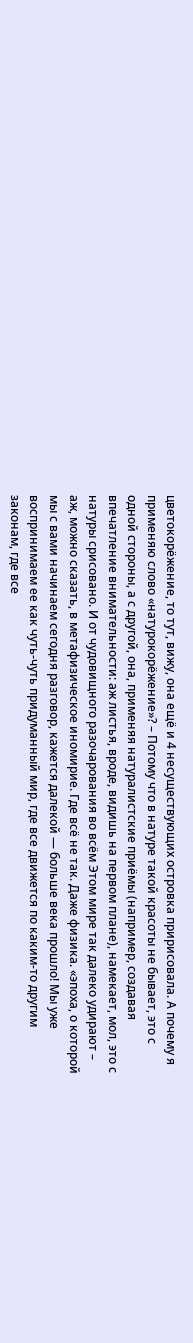цветокорёжение, то тут, вижу, она ещё и 4 несуществующих островка пририсовала. А почему я применяю слово «натурокорёжение»? – Потому что в натуре такой красоты не бывает, это с одной стороны, а с другой, она, применяя натуралистские приёмы (например, создавая впечатление внимательности: аж листья, вроде, видишь на первом плане), намекает, мол, это с натуры срисовано. И от чудовищного разочарования во всём Этом мире так далеко удирают – аж, можно сказать, в метафизическое иномирие. Где всё не так. Даже физика. «эпоха, о которой мы с вами начинаем сегодня разговор, кажется далекой — больше века прошло! Мы уже воспринимаем ее как чуть-чуть придуманный мир, где все движется по каким-то другим законам, где все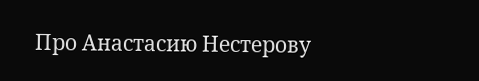Про Анастасию Нестерову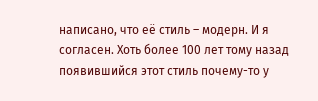написано, что её стиль – модерн. И я согласен. Хоть более 100 лет тому назад появившийся этот стиль почему-то у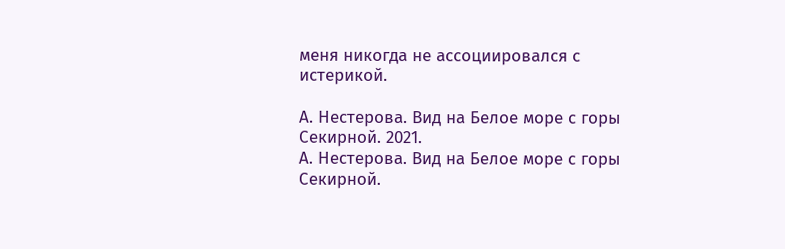меня никогда не ассоциировался с истерикой.

А. Нестерова. Вид на Белое море с горы Секирной. 2021.
А. Нестерова. Вид на Белое море с горы Секирной.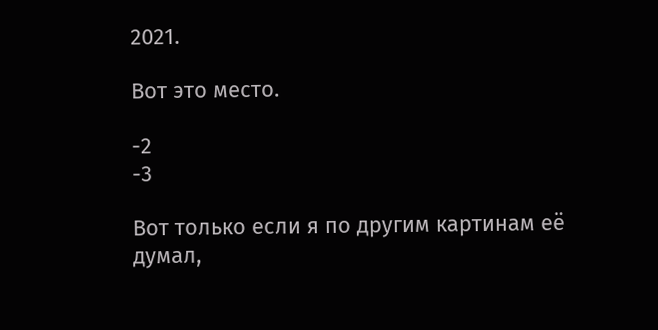2021.

Вот это место.

-2
-3

Вот только если я по другим картинам её думал,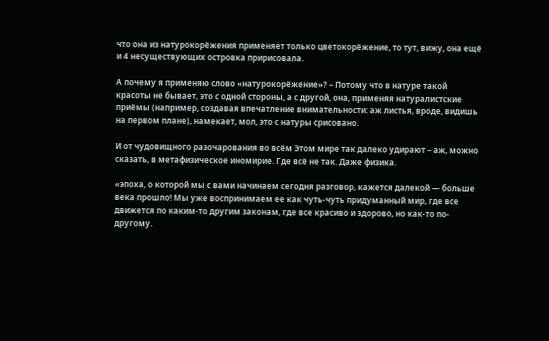что она из натурокорёжения применяет только цветокорёжение, то тут, вижу, она ещё и 4 несуществующих островка пририсовала.

А почему я применяю слово «натурокорёжение»? – Потому что в натуре такой красоты не бывает, это с одной стороны, а с другой, она, применяя натуралистские приёмы (например, создавая впечатление внимательности: аж листья, вроде, видишь на первом плане), намекает, мол, это с натуры срисовано.

И от чудовищного разочарования во всём Этом мире так далеко удирают – аж, можно сказать, в метафизическое иномирие. Где всё не так. Даже физика.

«эпоха, о которой мы с вами начинаем сегодня разговор, кажется далекой — больше века прошло! Мы уже воспринимаем ее как чуть-чуть придуманный мир, где все движется по каким-то другим законам, где все красиво и здорово, но как-то по-другому.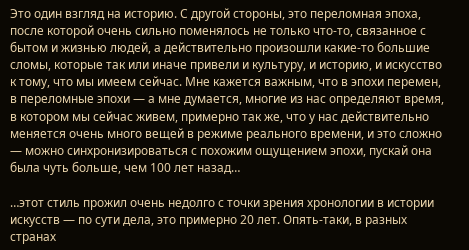Это один взгляд на историю. С другой стороны, это переломная эпоха, после которой очень сильно поменялось не только что-то, связанное с бытом и жизнью людей, а действительно произошли какие-то большие сломы, которые так или иначе привели и культуру, и историю, и искусство к тому, что мы имеем сейчас. Мне кажется важным, что в эпохи перемен, в переломные эпохи — а мне думается, многие из нас определяют время, в котором мы сейчас живем, примерно так же, что у нас действительно меняется очень много вещей в режиме реального времени, и это сложно — можно синхронизироваться с похожим ощущением эпохи, пускай она была чуть больше, чем 100 лет назад…

…этот стиль прожил очень недолго с точки зрения хронологии в истории искусств — по сути дела, это примерно 20 лет. Опять-таки, в разных странах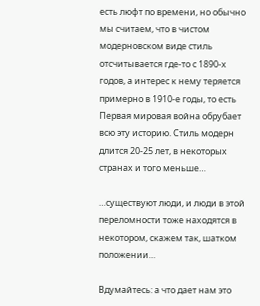есть люфт по времени, но обычно мы считаем, что в чистом модерновском виде стиль отсчитывается где-то с 1890-х годов, а интерес к нему теряется примерно в 1910-е годы, то есть Первая мировая война обрубает всю эту историю. Стиль модерн длится 20-25 лет, в некоторых странах и того меньше…

…существуют люди, и люди в этой переломности тоже находятся в некотором, скажем так, шатком положении…

Вдумайтесь: а что дает нам это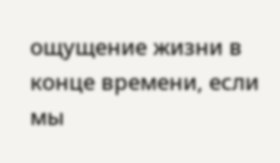ощущение жизни в конце времени, если мы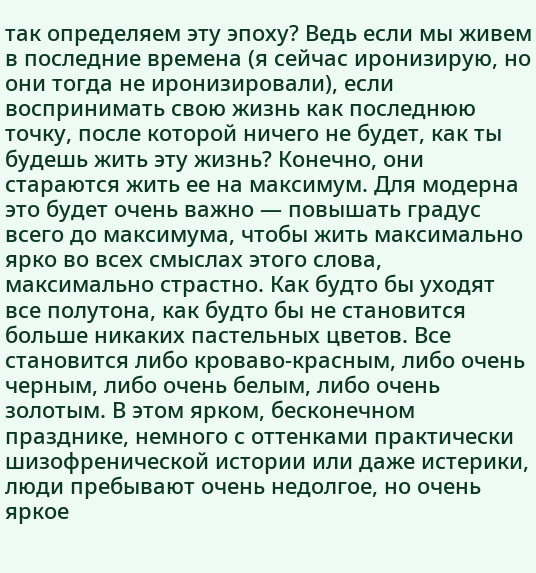так определяем эту эпоху? Ведь если мы живем в последние времена (я сейчас иронизирую, но они тогда не иронизировали), если воспринимать свою жизнь как последнюю точку, после которой ничего не будет, как ты будешь жить эту жизнь? Конечно, они стараются жить ее на максимум. Для модерна это будет очень важно — повышать градус всего до максимума, чтобы жить максимально ярко во всех смыслах этого слова, максимально страстно. Как будто бы уходят все полутона, как будто бы не становится больше никаких пастельных цветов. Все становится либо кроваво-красным, либо очень черным, либо очень белым, либо очень золотым. В этом ярком, бесконечном празднике, немного с оттенками практически шизофренической истории или даже истерики, люди пребывают очень недолгое, но очень яркое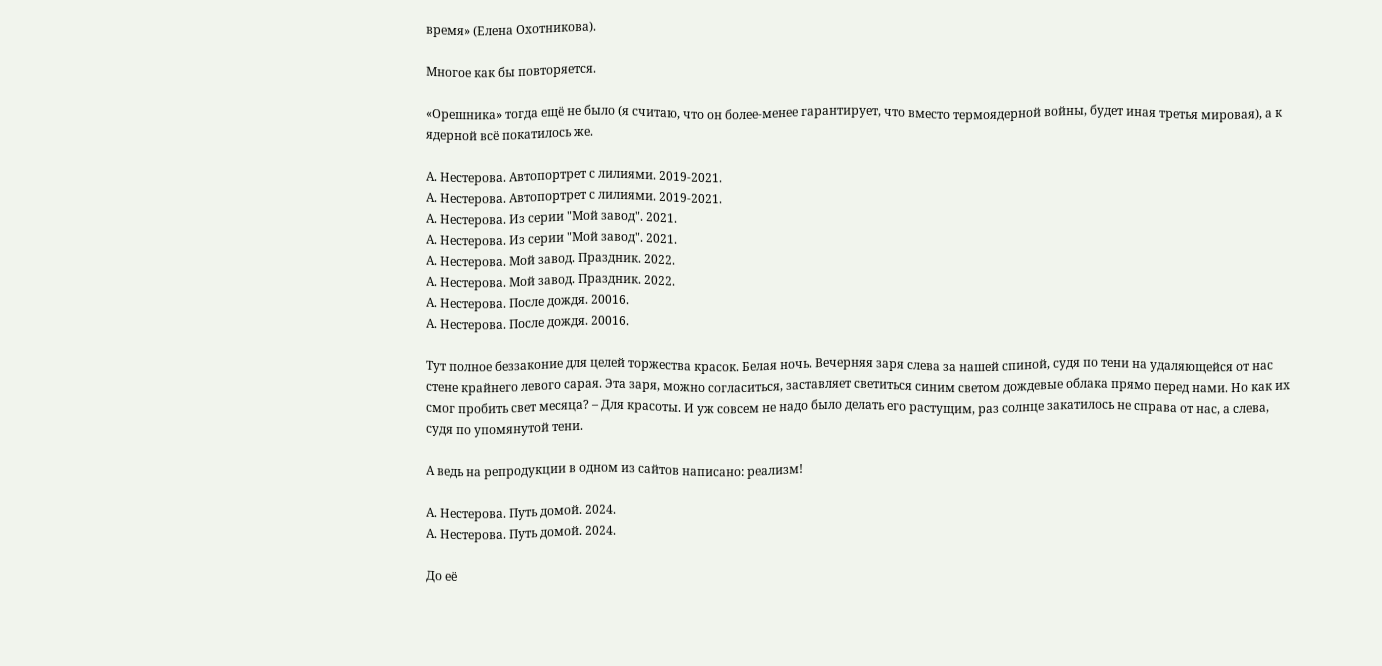время» (Елена Охотникова).

Многое как бы повторяется.

«Орешника» тогда ещё не было (я считаю, что он более-менее гарантирует, что вместо термоядерной войны, будет иная третья мировая), а к ядерной всё покатилось же.

А. Нестерова. Автопортрет с лилиями. 2019-2021.
А. Нестерова. Автопортрет с лилиями. 2019-2021.
А. Нестерова. Из серии "Мой завод". 2021.
А. Нестерова. Из серии "Мой завод". 2021.
А. Нестерова. Мой завод. Праздник. 2022.
А. Нестерова. Мой завод. Праздник. 2022.
А. Нестерова. После дождя. 20016.
А. Нестерова. После дождя. 20016.

Тут полное беззаконие для целей торжества красок. Белая ночь. Вечерняя заря слева за нашей спиной, судя по тени на удаляющейся от нас стене крайнего левого сарая. Эта заря, можно согласиться, заставляет светиться синим светом дождевые облака прямо перед нами. Но как их смог пробить свет месяца? – Для красоты. И уж совсем не надо было делать его растущим, раз солнце закатилось не справа от нас, а слева, судя по упомянутой тени.

А ведь на репродукции в одном из сайтов написано: реализм!

А. Нестерова. Путь домой. 2024.
А. Нестерова. Путь домой. 2024.

До её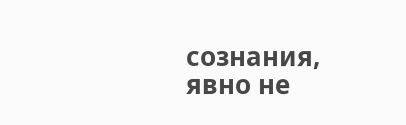сознания, явно не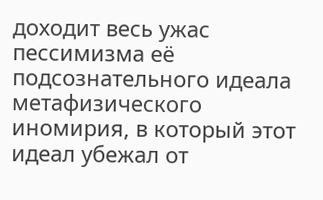доходит весь ужас пессимизма её подсознательного идеала метафизического иномирия, в который этот идеал убежал от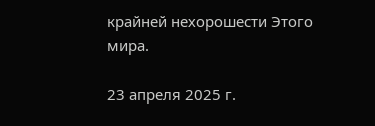крайней нехорошести Этого мира.

23 апреля 2025 г.